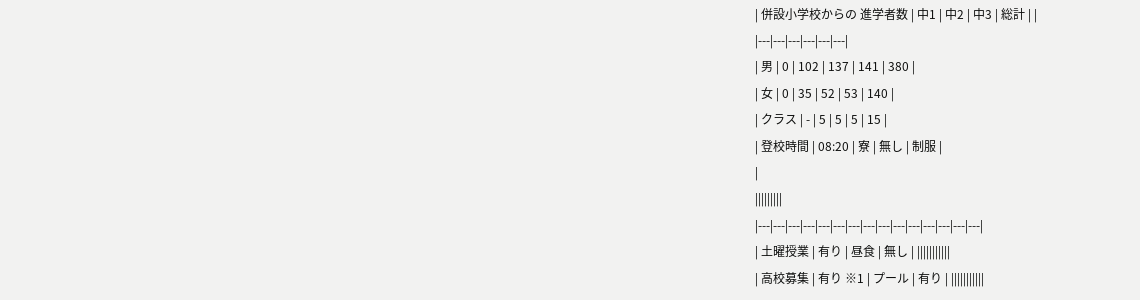| 併設小学校からの 進学者数 | 中1 | 中2 | 中3 | 総計 | |
|---|---|---|---|---|---|
| 男 | 0 | 102 | 137 | 141 | 380 |
| 女 | 0 | 35 | 52 | 53 | 140 |
| クラス | - | 5 | 5 | 5 | 15 |
| 登校時間 | 08:20 | 寮 | 無し | 制服 |
|
|||||||||
|---|---|---|---|---|---|---|---|---|---|---|---|---|---|---|
| 土曜授業 | 有り | 昼食 | 無し | |||||||||||
| 高校募集 | 有り ※1 | プール | 有り | |||||||||||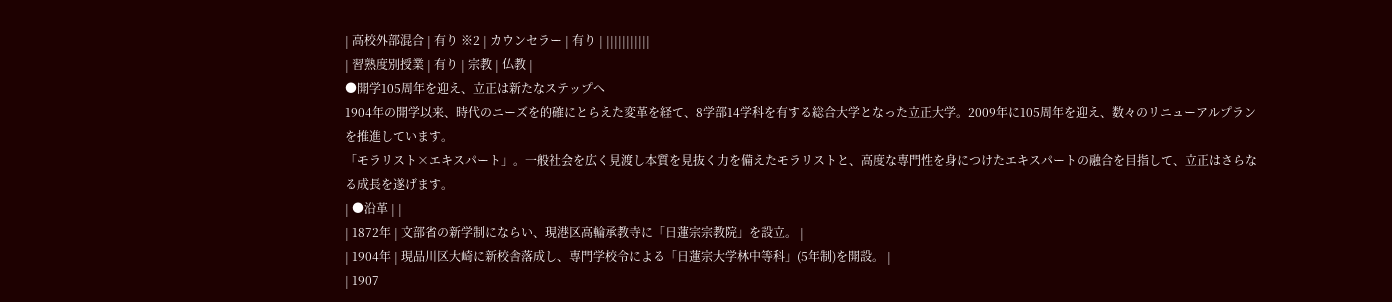| 高校外部混合 | 有り ※2 | カウンセラー | 有り | |||||||||||
| 習熟度別授業 | 有り | 宗教 | 仏教 |
●開学105周年を迎え、立正は新たなステップへ
1904年の開学以来、時代のニーズを的確にとらえた変革を経て、8学部14学科を有する総合大学となった立正大学。2009年に105周年を迎え、数々のリニューアルプランを推進しています。
「モラリスト×エキスパート」。一般社会を広く見渡し本質を見抜く力を備えたモラリストと、高度な専門性を身につけたエキスパートの融合を目指して、立正はさらなる成長を遂げます。
| ●沿革 | |
| 1872年 | 文部省の新学制にならい、現港区高輪承教寺に「日蓮宗宗教院」を設立。 |
| 1904年 | 現品川区大崎に新校舎落成し、専門学校令による「日蓮宗大学林中等科」(5年制)を開設。 |
| 1907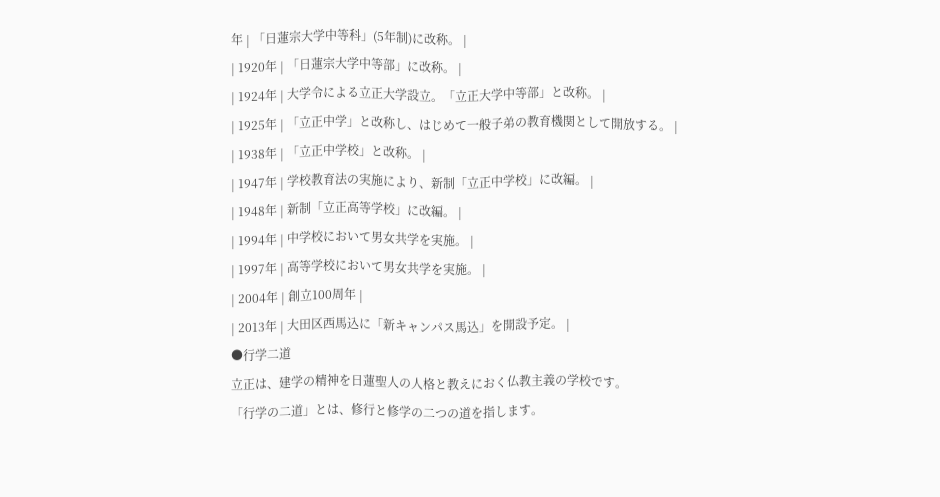年 | 「日蓮宗大学中等科」(5年制)に改称。 |
| 1920年 | 「日蓮宗大学中等部」に改称。 |
| 1924年 | 大学令による立正大学設立。「立正大学中等部」と改称。 |
| 1925年 | 「立正中学」と改称し、はじめて一般子弟の教育機関として開放する。 |
| 1938年 | 「立正中学校」と改称。 |
| 1947年 | 学校教育法の実施により、新制「立正中学校」に改編。 |
| 1948年 | 新制「立正高等学校」に改編。 |
| 1994年 | 中学校において男女共学を実施。 |
| 1997年 | 高等学校において男女共学を実施。 |
| 2004年 | 創立100周年 |
| 2013年 | 大田区西馬込に「新キャンパス馬込」を開設予定。 |
●行学二道
立正は、建学の精神を日蓮聖人の人格と教えにおく仏教主義の学校です。
「行学の二道」とは、修行と修学の二つの道を指します。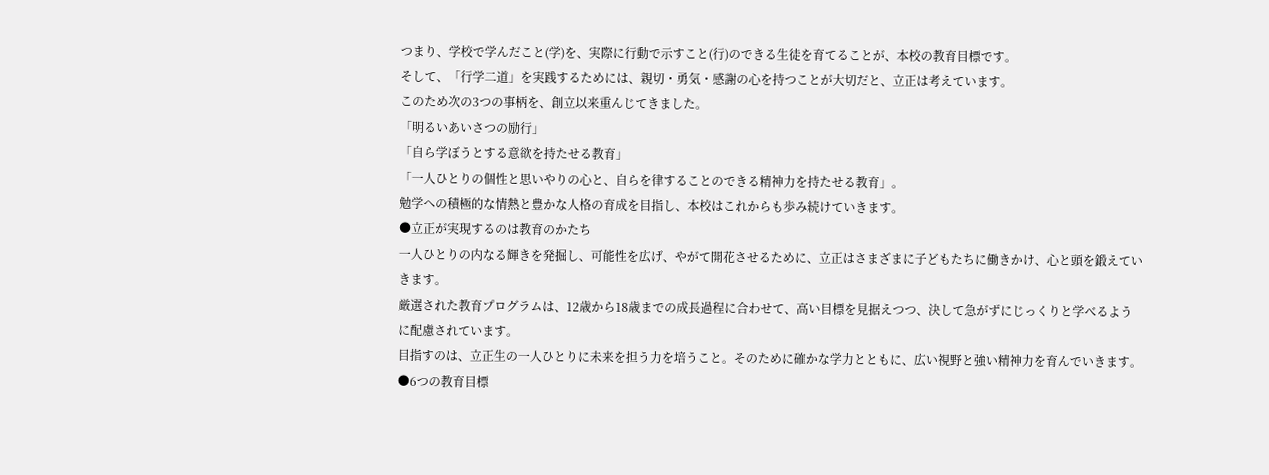つまり、学校で学んだこと(学)を、実際に行動で示すこと(行)のできる生徒を育てることが、本校の教育目標です。
そして、「行学二道」を実践するためには、親切・勇気・感謝の心を持つことが大切だと、立正は考えています。
このため次の3つの事柄を、創立以来重んじてきました。
「明るいあいさつの励行」
「自ら学ぼうとする意欲を持たせる教育」
「一人ひとりの個性と思いやりの心と、自らを律することのできる精神力を持たせる教育」。
勉学への積極的な情熱と豊かな人格の育成を目指し、本校はこれからも歩み続けていきます。
●立正が実現するのは教育のかたち
一人ひとりの内なる輝きを発掘し、可能性を広げ、やがて開花させるために、立正はさまざまに子どもたちに働きかけ、心と頭を鍛えていきます。
厳選された教育プログラムは、12歳から18歳までの成長過程に合わせて、高い目標を見据えつつ、決して急がずにじっくりと学べるように配慮されています。
目指すのは、立正生の一人ひとりに未来を担う力を培うこと。そのために確かな学力とともに、広い視野と強い精神力を育んでいきます。
●6つの教育目標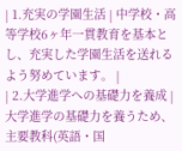| 1.充実の学園生活 | 中学校・高等学校6ヶ年一貫教育を基本とし、充実した学園生活を送れるよう努めています。 |
| 2.大学進学への基礎力を養成 | 大学進学の基礎力を養うため、主要教科(英語・国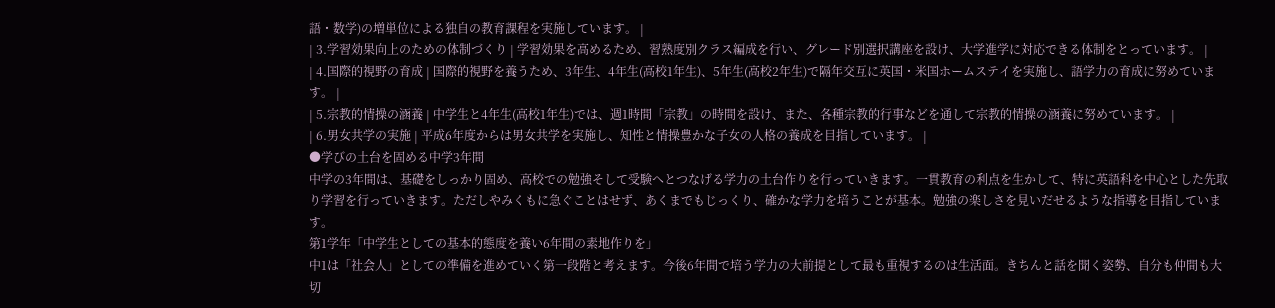語・数学)の増単位による独自の教育課程を実施しています。 |
| 3.学習効果向上のための体制づくり | 学習効果を高めるため、習熟度別クラス編成を行い、グレード別選択講座を設け、大学進学に対応できる体制をとっています。 |
| 4.国際的視野の育成 | 国際的視野を養うため、3年生、4年生(高校1年生)、5年生(高校2年生)で隔年交互に英国・米国ホームステイを実施し、語学力の育成に努めています。 |
| 5.宗教的情操の涵養 | 中学生と4年生(高校1年生)では、週1時間「宗教」の時間を設け、また、各種宗教的行事などを通して宗教的情操の涵養に努めています。 |
| 6.男女共学の実施 | 平成6年度からは男女共学を実施し、知性と情操豊かな子女の人格の養成を目指しています。 |
●学びの土台を固める中学3年間
中学の3年間は、基礎をしっかり固め、高校での勉強そして受験へとつなげる学力の土台作りを行っていきます。一貫教育の利点を生かして、特に英語科を中心とした先取り学習を行っていきます。ただしやみくもに急ぐことはせず、あくまでもじっくり、確かな学力を培うことが基本。勉強の楽しさを見いだせるような指導を目指しています。
第1学年「中学生としての基本的態度を養い6年間の素地作りを」
中1は「社会人」としての準備を進めていく第一段階と考えます。今後6年間で培う学力の大前提として最も重視するのは生活面。きちんと話を聞く姿勢、自分も仲間も大切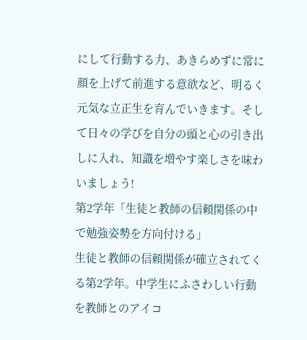にして行動する力、あきらめずに常に顔を上げて前進する意欲など、明るく元気な立正生を育んでいきます。そして日々の学びを自分の頭と心の引き出しに入れ、知識を増やす楽しさを味わいましょう!
第2学年「生徒と教師の信頼関係の中で勉強姿勢を方向付ける」
生徒と教師の信頼関係が確立されてくる第2学年。中学生にふさわしい行動を教師とのアイコ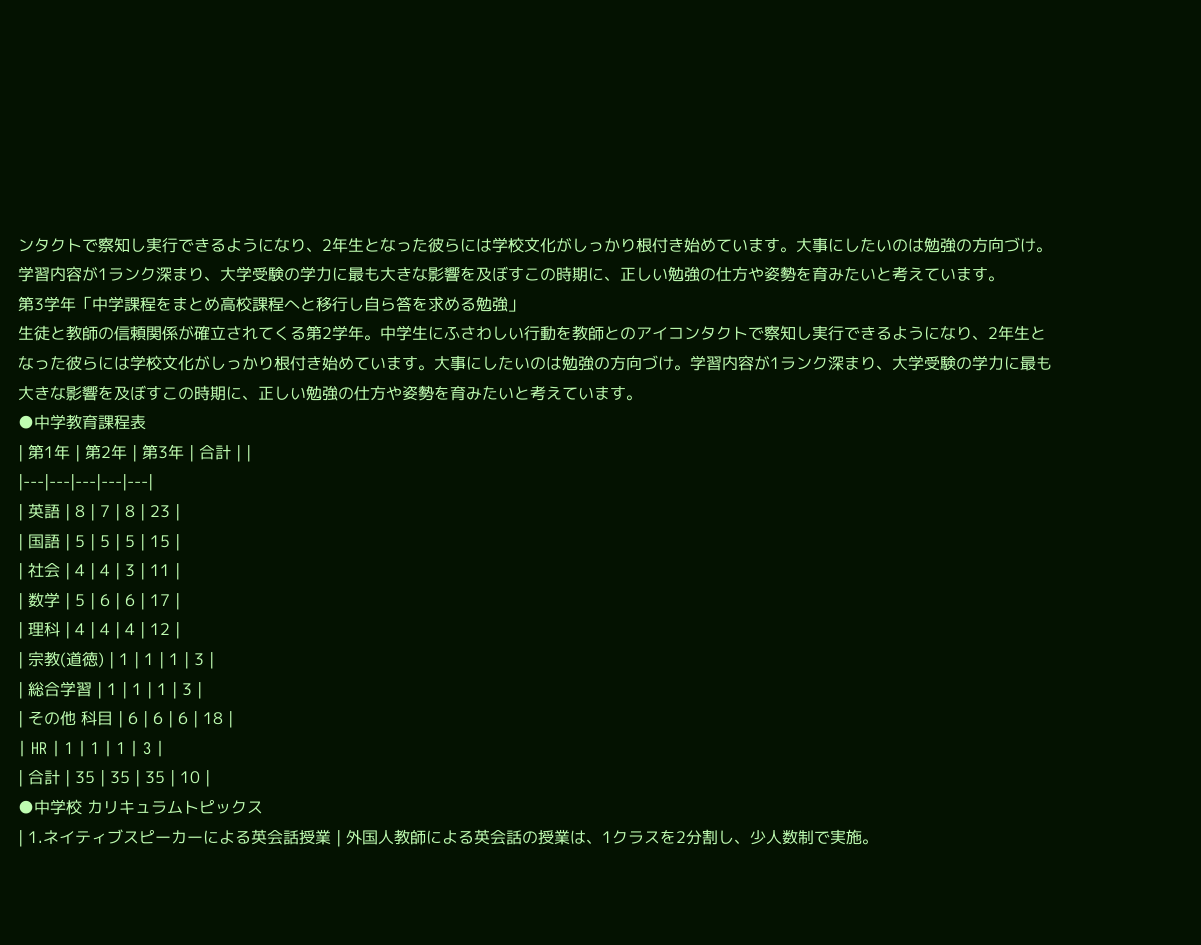ンタクトで察知し実行できるようになり、2年生となった彼らには学校文化がしっかり根付き始めています。大事にしたいのは勉強の方向づけ。学習内容が1ランク深まり、大学受験の学力に最も大きな影響を及ぼすこの時期に、正しい勉強の仕方や姿勢を育みたいと考えています。
第3学年「中学課程をまとめ高校課程へと移行し自ら答を求める勉強」
生徒と教師の信頼関係が確立されてくる第2学年。中学生にふさわしい行動を教師とのアイコンタクトで察知し実行できるようになり、2年生となった彼らには学校文化がしっかり根付き始めています。大事にしたいのは勉強の方向づけ。学習内容が1ランク深まり、大学受験の学力に最も大きな影響を及ぼすこの時期に、正しい勉強の仕方や姿勢を育みたいと考えています。
●中学教育課程表
| 第1年 | 第2年 | 第3年 | 合計 | |
|---|---|---|---|---|
| 英語 | 8 | 7 | 8 | 23 |
| 国語 | 5 | 5 | 5 | 15 |
| 社会 | 4 | 4 | 3 | 11 |
| 数学 | 5 | 6 | 6 | 17 |
| 理科 | 4 | 4 | 4 | 12 |
| 宗教(道徳) | 1 | 1 | 1 | 3 |
| 総合学習 | 1 | 1 | 1 | 3 |
| その他 科目 | 6 | 6 | 6 | 18 |
| HR | 1 | 1 | 1 | 3 |
| 合計 | 35 | 35 | 35 | 10 |
●中学校 カリキュラムトピックス
| 1.ネイティブスピーカーによる英会話授業 | 外国人教師による英会話の授業は、1クラスを2分割し、少人数制で実施。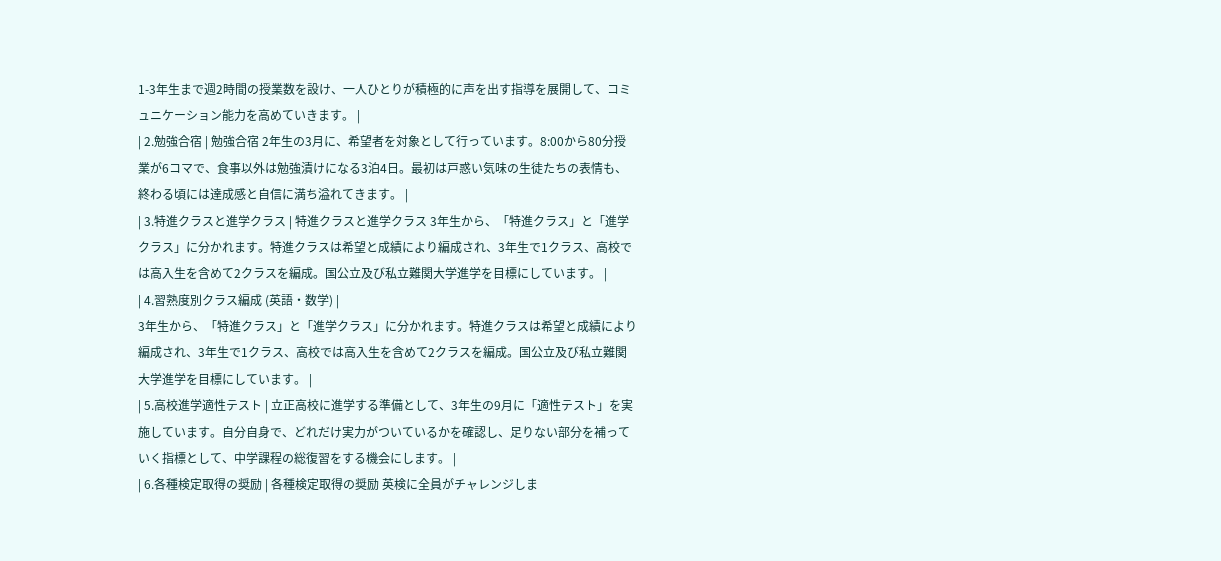1-3年生まで週2時間の授業数を設け、一人ひとりが積極的に声を出す指導を展開して、コミュニケーション能力を高めていきます。 |
| 2.勉強合宿 | 勉強合宿 2年生の3月に、希望者を対象として行っています。8:00から80分授業が6コマで、食事以外は勉強漬けになる3泊4日。最初は戸惑い気味の生徒たちの表情も、終わる頃には達成感と自信に満ち溢れてきます。 |
| 3.特進クラスと進学クラス | 特進クラスと進学クラス 3年生から、「特進クラス」と「進学クラス」に分かれます。特進クラスは希望と成績により編成され、3年生で1クラス、高校では高入生を含めて2クラスを編成。国公立及び私立難関大学進学を目標にしています。 |
| 4.習熟度別クラス編成 (英語・数学) |
3年生から、「特進クラス」と「進学クラス」に分かれます。特進クラスは希望と成績により編成され、3年生で1クラス、高校では高入生を含めて2クラスを編成。国公立及び私立難関大学進学を目標にしています。 |
| 5.高校進学適性テスト | 立正高校に進学する準備として、3年生の9月に「適性テスト」を実施しています。自分自身で、どれだけ実力がついているかを確認し、足りない部分を補っていく指標として、中学課程の総復習をする機会にします。 |
| 6.各種検定取得の奨励 | 各種検定取得の奨励 英検に全員がチャレンジしま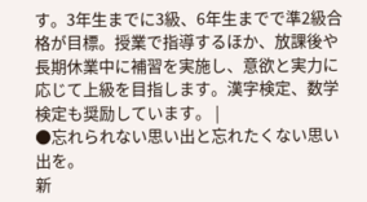す。3年生までに3級、6年生までで準2級合格が目標。授業で指導するほか、放課後や長期休業中に補習を実施し、意欲と実力に応じて上級を目指します。漢字検定、数学検定も奨励しています。 |
●忘れられない思い出と忘れたくない思い出を。
新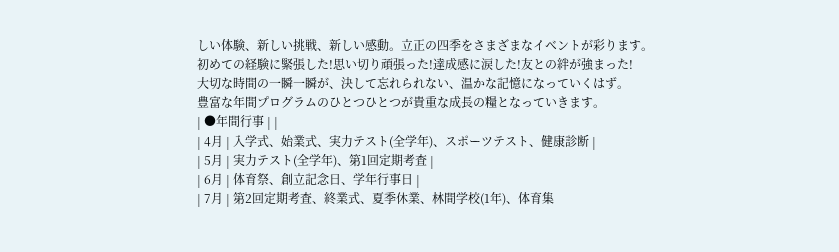しい体験、新しい挑戦、新しい感動。立正の四季をさまざまなイベントが彩ります。
初めての経験に緊張した!思い切り頑張った!達成感に涙した!友との絆が強まった!
大切な時間の一瞬一瞬が、決して忘れられない、温かな記憶になっていくはず。
豊富な年間プログラムのひとつひとつが貴重な成長の糧となっていきます。
| ●年間行事 | |
| 4月 | 入学式、始業式、実力テスト(全学年)、スポーツテスト、健康診断 |
| 5月 | 実力テスト(全学年)、第1回定期考査 |
| 6月 | 体育祭、創立記念日、学年行事日 |
| 7月 | 第2回定期考査、終業式、夏季休業、林間学校(1年)、体育集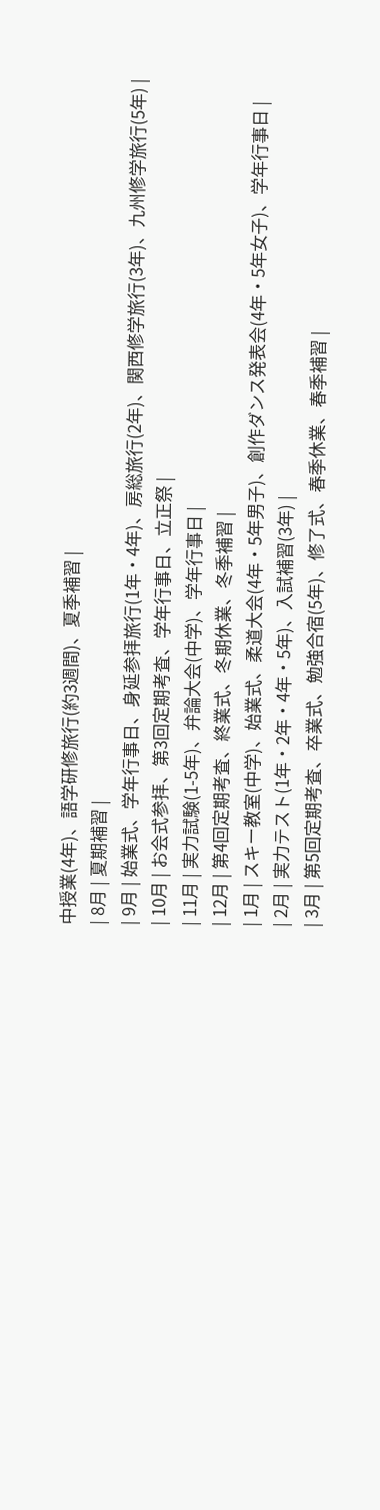中授業(4年)、語学研修旅行(約3週間)、夏季補習 |
| 8月 | 夏期補習 |
| 9月 | 始業式、学年行事日、身延参拝旅行(1年・4年)、房総旅行(2年)、関西修学旅行(3年)、九州修学旅行(5年) |
| 10月 | お会式参拝、第3回定期考査、学年行事日、立正祭 |
| 11月 | 実力試験(1-5年)、弁論大会(中学)、学年行事日 |
| 12月 | 第4回定期考査、終業式、冬期休業、冬季補習 |
| 1月 | スキー教室(中学)、始業式、柔道大会(4年・5年男子)、創作ダンス発表会(4年・5年女子)、学年行事日 |
| 2月 | 実力テスト(1年・2年・4年・5年)、入試補習(3年) |
| 3月 | 第5回定期考査、卒業式、勉強合宿(5年)、修了式、春季休業、春季補習 |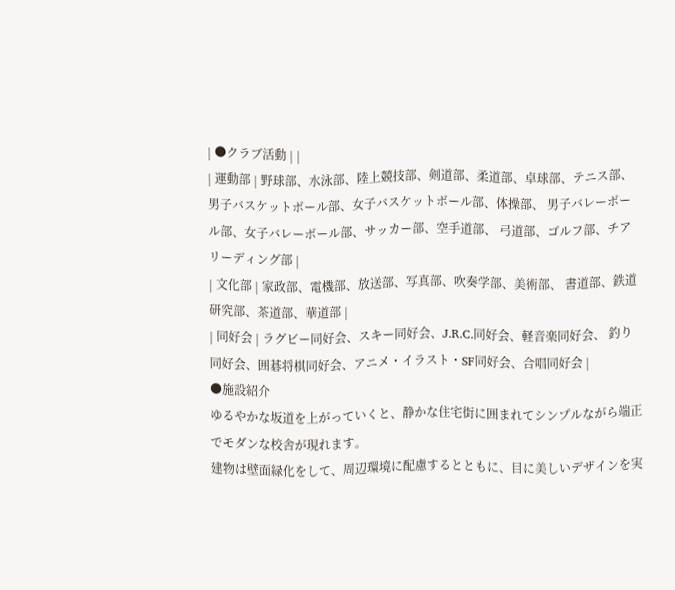| ●クラブ活動 | |
| 運動部 | 野球部、水泳部、陸上競技部、剣道部、柔道部、卓球部、テニス部、 男子バスケットボール部、女子バスケットボール部、体操部、 男子バレーボール部、女子バレーボール部、サッカー部、空手道部、 弓道部、ゴルフ部、チアリーディング部 |
| 文化部 | 家政部、電機部、放送部、写真部、吹奏学部、美術部、 書道部、鉄道研究部、茶道部、華道部 |
| 同好会 | ラグビー同好会、スキー同好会、J.R.C.同好会、軽音楽同好会、 釣り同好会、囲碁将棋同好会、アニメ・イラスト・SF同好会、合唱同好会 |
●施設紹介
ゆるやかな坂道を上がっていくと、静かな住宅街に囲まれてシンプルながら端正でモダンな校舎が現れます。
建物は壁面緑化をして、周辺環境に配慮するとともに、目に美しいデザインを実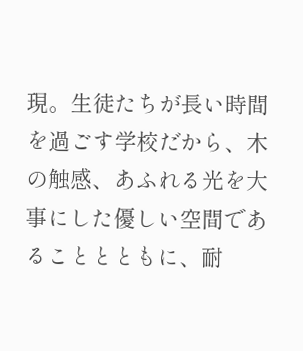現。生徒たちが長い時間を過ごす学校だから、木の触感、あふれる光を大事にした優しい空間であることとともに、耐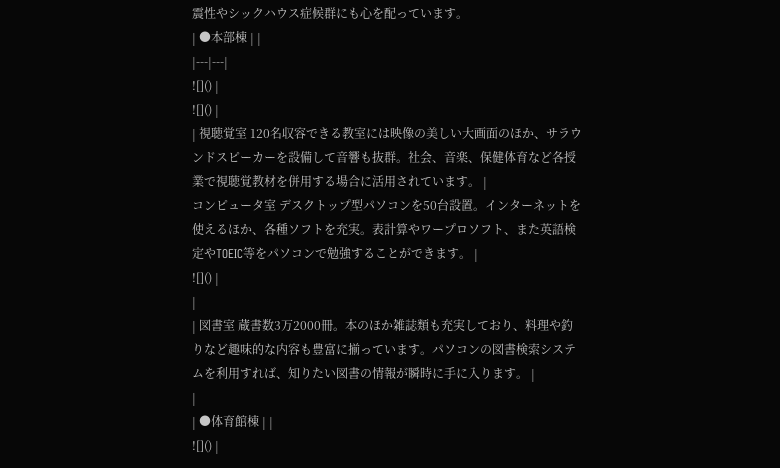震性やシックハウス症候群にも心を配っています。
| ●本部棟 | |
|---|---|
![]() |
![]() |
| 視聴覚室 120名収容できる教室には映像の美しい大画面のほか、サラウンドスピーカーを設備して音響も抜群。社会、音楽、保健体育など各授業で視聴覚教材を併用する場合に活用されています。 |
コンピュータ室 デスクトップ型パソコンを50台設置。インターネットを使えるほか、各種ソフトを充実。表計算やワープロソフト、また英語検定やTOEIC等をパソコンで勉強することができます。 |
![]() |
|
| 図書室 蔵書数3万2000冊。本のほか雑誌類も充実しており、料理や釣りなど趣味的な内容も豊富に揃っています。パソコンの図書検索システムを利用すれば、知りたい図書の情報が瞬時に手に入ります。 |
|
| ●体育館棟 | |
![]() |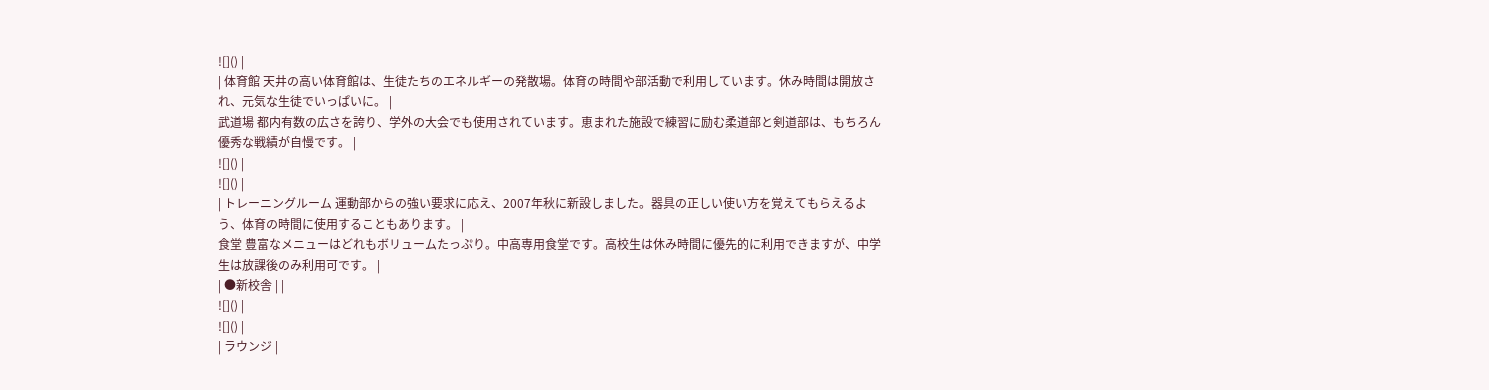![]() |
| 体育館 天井の高い体育館は、生徒たちのエネルギーの発散場。体育の時間や部活動で利用しています。休み時間は開放され、元気な生徒でいっぱいに。 |
武道場 都内有数の広さを誇り、学外の大会でも使用されています。恵まれた施設で練習に励む柔道部と剣道部は、もちろん優秀な戦績が自慢です。 |
![]() |
![]() |
| トレーニングルーム 運動部からの強い要求に応え、2007年秋に新設しました。器具の正しい使い方を覚えてもらえるよう、体育の時間に使用することもあります。 |
食堂 豊富なメニューはどれもボリュームたっぷり。中高専用食堂です。高校生は休み時間に優先的に利用できますが、中学生は放課後のみ利用可です。 |
| ●新校舎 | |
![]() |
![]() |
| ラウンジ |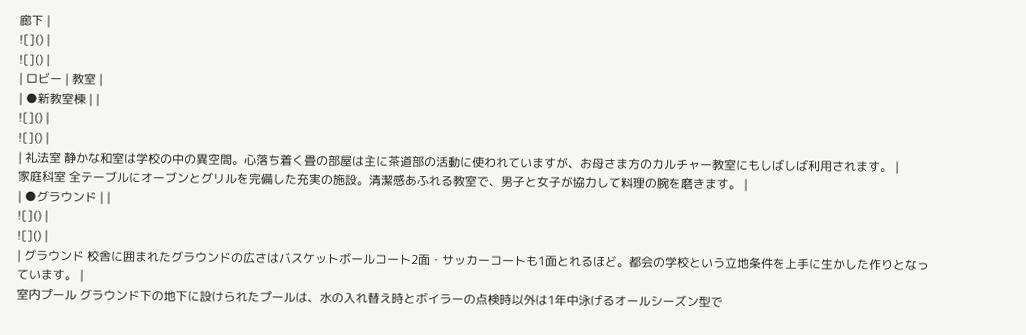廊下 |
![]() |
![]() |
| ロビー | 教室 |
| ●新教室棟 | |
![]() |
![]() |
| 礼法室 静かな和室は学校の中の異空間。心落ち着く畳の部屋は主に茶道部の活動に使われていますが、お母さま方のカルチャー教室にもしばしば利用されます。 |
家庭科室 全テーブルにオーブンとグリルを完備した充実の施設。清潔感あふれる教室で、男子と女子が協力して料理の腕を磨きます。 |
| ●グラウンド | |
![]() |
![]() |
| グラウンド 校舎に囲まれたグラウンドの広さはバスケットボールコート2面・サッカーコートも1面とれるほど。都会の学校という立地条件を上手に生かした作りとなっています。 |
室内プール グラウンド下の地下に設けられたプールは、水の入れ替え時とボイラーの点検時以外は1年中泳げるオールシーズン型で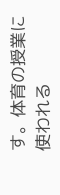す。体育の授業に使われる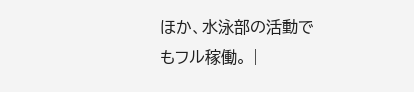ほか、水泳部の活動でもフル稼働。 |